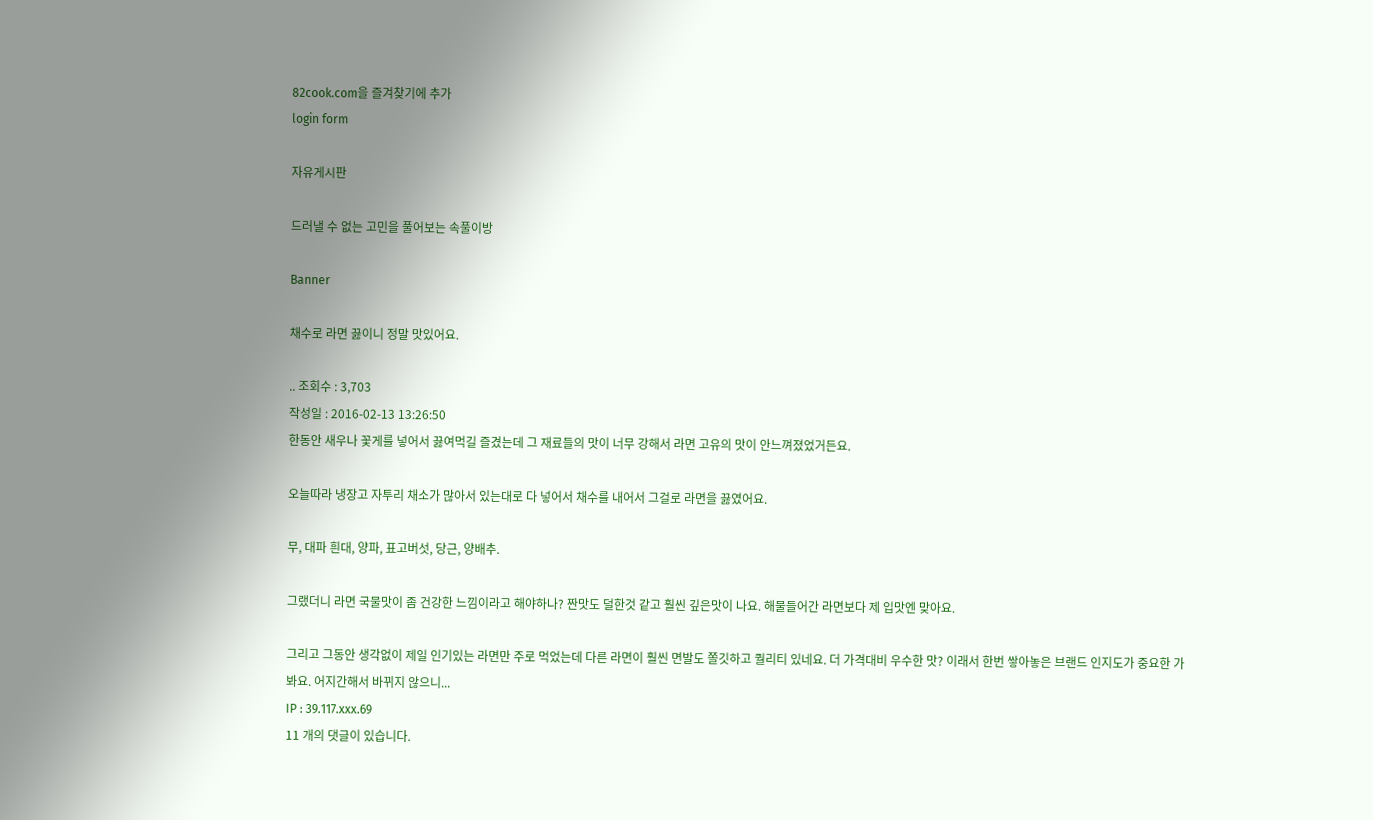82cook.com을 즐겨찾기에 추가
login form

자유게시판

드러낼 수 없는 고민을 풀어보는 속풀이방

Banner

채수로 라면 끓이니 정말 맛있어요.

.. 조회수 : 3,703
작성일 : 2016-02-13 13:26:50
한동안 새우나 꽃게를 넣어서 끓여먹길 즐겼는데 그 재료들의 맛이 너무 강해서 라면 고유의 맛이 안느껴졌었거든요.

오늘따라 냉장고 자투리 채소가 많아서 있는대로 다 넣어서 채수를 내어서 그걸로 라면을 끓였어요.

무, 대파 흰대, 양파, 표고버섯, 당근, 양배추.

그랬더니 라면 국물맛이 좀 건강한 느낌이라고 해야하나? 짠맛도 덜한것 같고 훨씬 깊은맛이 나요. 해물들어간 라면보다 제 입맛엔 맞아요.

그리고 그동안 생각없이 제일 인기있는 라면만 주로 먹었는데 다른 라면이 훨씬 면발도 쫄깃하고 퀄리티 있네요. 더 가격대비 우수한 맛? 이래서 한번 쌓아놓은 브랜드 인지도가 중요한 가봐요. 어지간해서 바뀌지 않으니...
IP : 39.117.xxx.69
11 개의 댓글이 있습니다.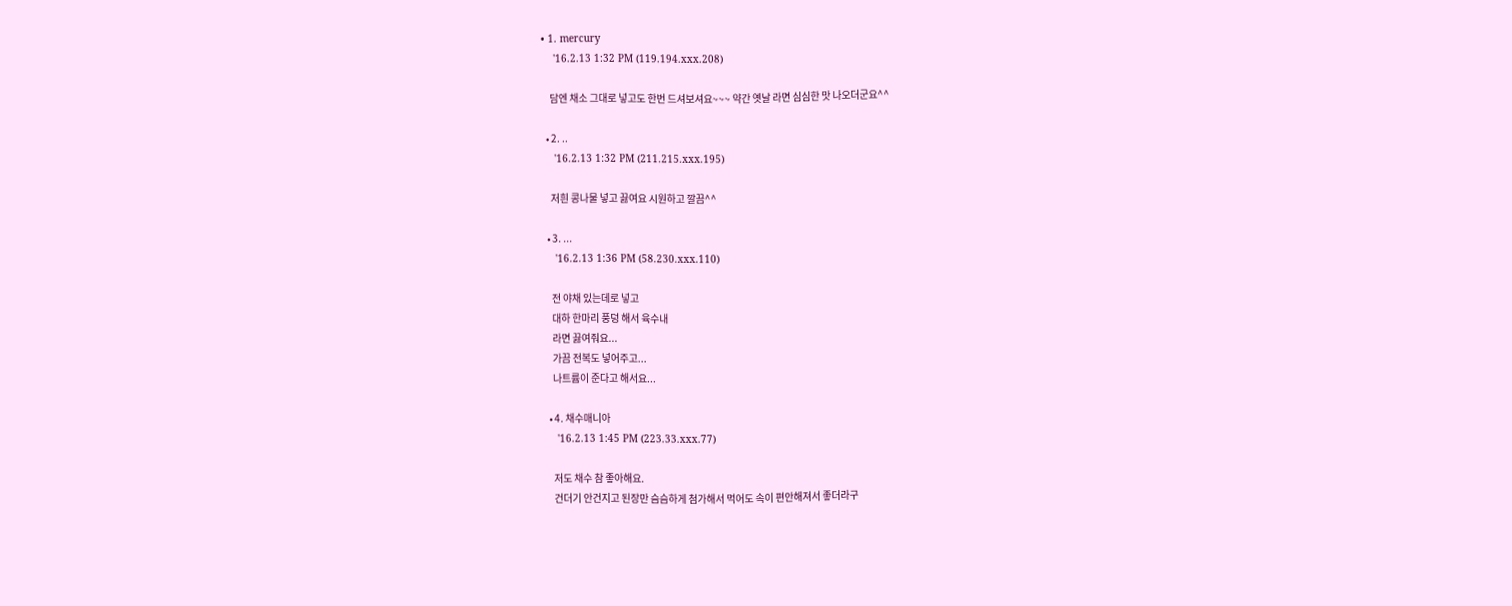• 1. mercury
    '16.2.13 1:32 PM (119.194.xxx.208)

    담엔 채소 그대로 넣고도 한번 드셔보셔요~~~ 약간 옛날 라면 심심한 맛 나오더군요^^

  • 2. ..
    '16.2.13 1:32 PM (211.215.xxx.195)

    저흰 콩나물 넣고 끓여요 시원하고 깔끔^^

  • 3. ...
    '16.2.13 1:36 PM (58.230.xxx.110)

    전 야채 있는데로 넣고
    대하 한마리 풍덩 해서 육수내
    라면 끓여줘요...
    가끔 전복도 넣어주고...
    나트륨이 준다고 해서요...

  • 4. 채수매니아
    '16.2.13 1:45 PM (223.33.xxx.77)

    저도 채수 참 좋아해요.
    건더기 안건지고 된장만 슴슴하게 첨가해서 먹어도 속이 편안해져서 좋더라구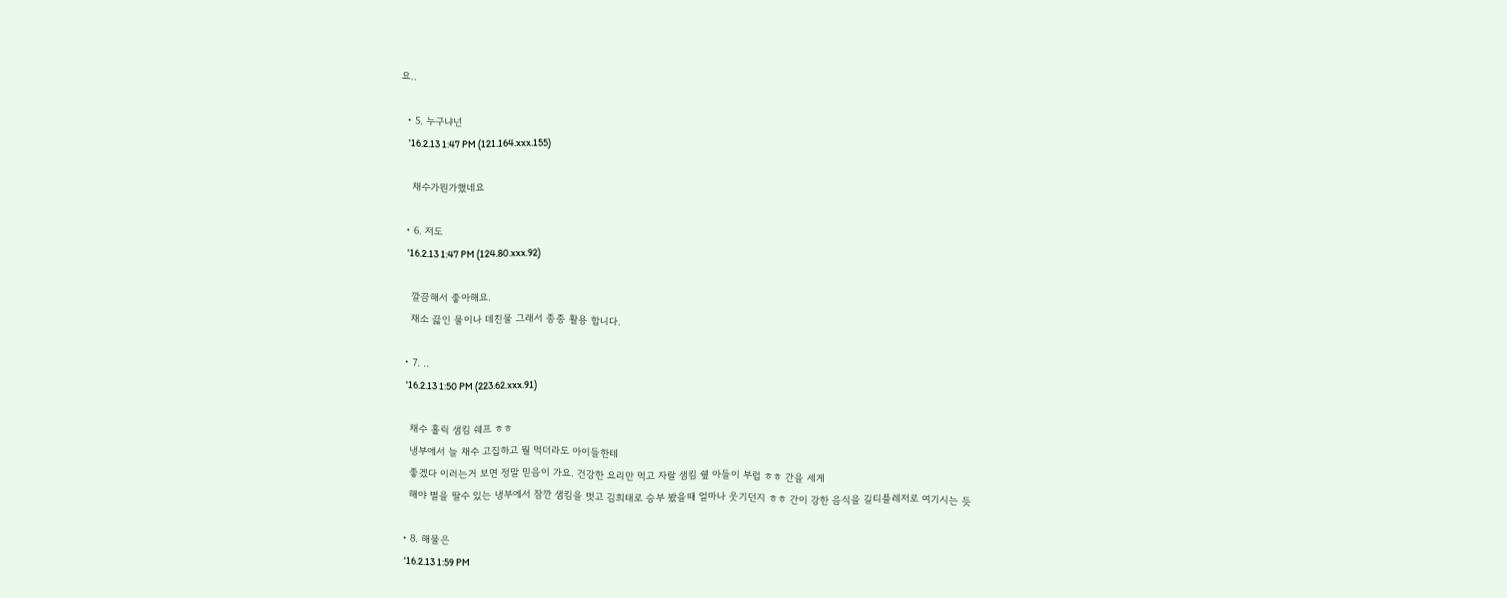요..

  • 5. 누구냐넌
    '16.2.13 1:47 PM (121.164.xxx.155)

    채수가뭔가했네요

  • 6. 저도
    '16.2.13 1:47 PM (124.80.xxx.92)

    깔끔해서 좋아해요.
    채소 끓인 물이나 데친물 그래서 종종 활용 합니다.

  • 7. ..
    '16.2.13 1:50 PM (223.62.xxx.91)

    채수 홀릭 샘킴 쉐프 ㅎㅎ
    냉부에서 늘 채수 고집하고 뭘 먹더라도 아이들한테
    좋겠다 이러는거 보면 정말 믿음이 가요. 건강한 요리만 먹고 자랄 샘킴 쉪 아들이 부럽 ㅎㅎ 간을 세게
    해야 별을 딸수 있는 냉부에서 잠깐 샘킴을 벗고 김희태로 승부 봤을때 얼마나 웃기던지 ㅎㅎ 간이 강한 음식을 길티플레저로 여기시는 듯

  • 8. 해물은
    '16.2.13 1:59 PM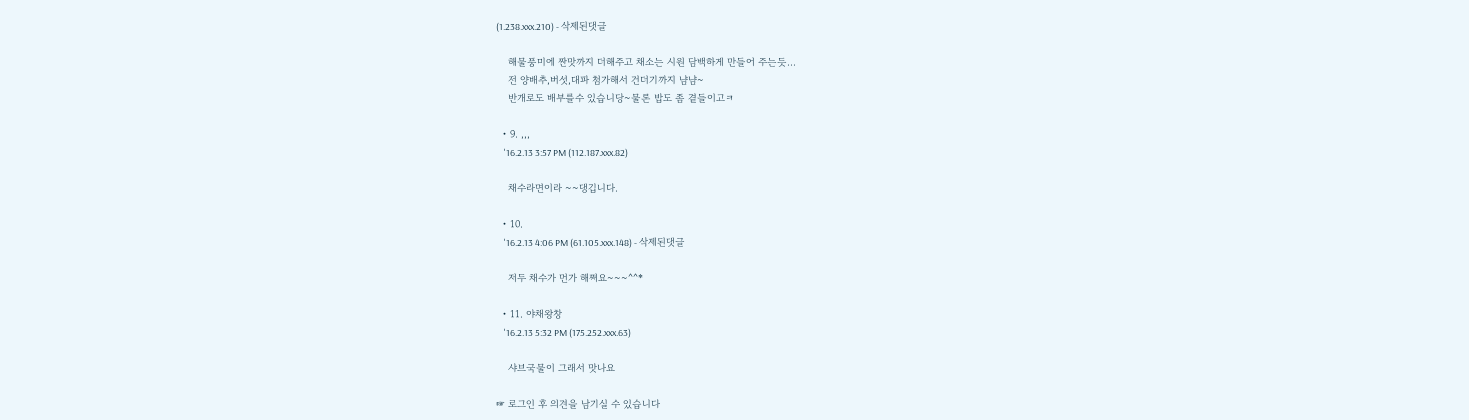(1.238.xxx.210) - 삭제된댓글

    해물풍미에 짠맛까지 더해주고 채소는 시원 담백하게 만들어 주는듯...
    전 양배추,버섯,대파 첨가해서 건더기까지 냠냠~
    반개로도 배부를수 있습니당~물론 밥도 좀 곁들이고ㅋ

  • 9. ,,,
    '16.2.13 3:57 PM (112.187.xxx.82)

    채수라면이라 ~~댕깁니다.

  • 10.
    '16.2.13 4:06 PM (61.105.xxx.148) - 삭제된댓글

    저두 채수가 먼가 해쪄요~~~^^*

  • 11. 야채왕창
    '16.2.13 5:32 PM (175.252.xxx.63)

    샤브국물이 그래서 맛나요

☞ 로그인 후 의견을 남기실 수 있습니다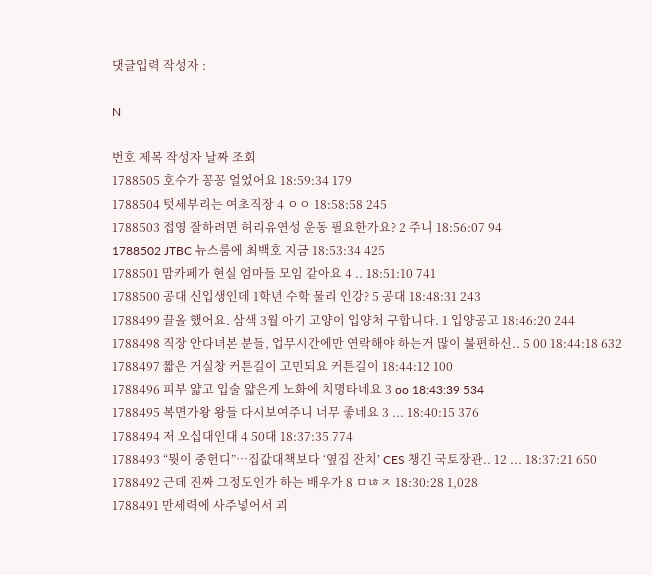댓글입력 작성자 :

N

번호 제목 작성자 날짜 조회
1788505 호수가 꽁꽁 얼었어요 18:59:34 179
1788504 텃세부리는 여초직장 4 ㅇㅇ 18:58:58 245
1788503 접영 잘하려면 허리유연성 운동 필요한가요? 2 주니 18:56:07 94
1788502 JTBC 뉴스룸에 최백호 지금 18:53:34 425
1788501 맘카페가 현실 엄마들 모임 같아요 4 .. 18:51:10 741
1788500 공대 신입생인데 1학년 수학 물리 인강? 5 공대 18:48:31 243
1788499 끌올 했어요. 삼색 3월 아기 고양이 입양처 구합니다. 1 입양공고 18:46:20 244
1788498 직장 안다녀본 분들, 업무시간에만 연락해야 하는거 많이 불편하신.. 5 00 18:44:18 632
1788497 짧은 거실창 커튼길이 고민되요 커튼길이 18:44:12 100
1788496 피부 얇고 입술 얇은게 노화에 치명타네요 3 oo 18:43:39 534
1788495 복면가왕 왕들 다시보여주니 너무 좋네요 3 ... 18:40:15 376
1788494 저 오십대인대 4 50대 18:37:35 774
1788493 “뭣이 중헌디”…집값대책보다 ‘옆집 잔치’ CES 챙긴 국토장관.. 12 ... 18:37:21 650
1788492 근데 진짜 그정도인가 하는 배우가 8 ㅁㄶㅈ 18:30:28 1,028
1788491 만세력에 사주넣어서 괴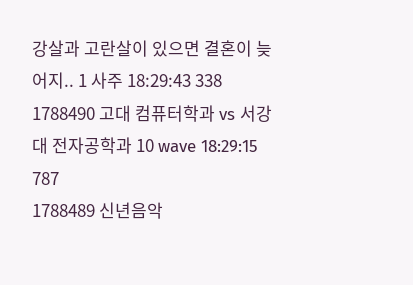강살과 고란살이 있으면 결혼이 늦어지.. 1 사주 18:29:43 338
1788490 고대 컴퓨터학과 vs 서강대 전자공학과 10 wave 18:29:15 787
1788489 신년음악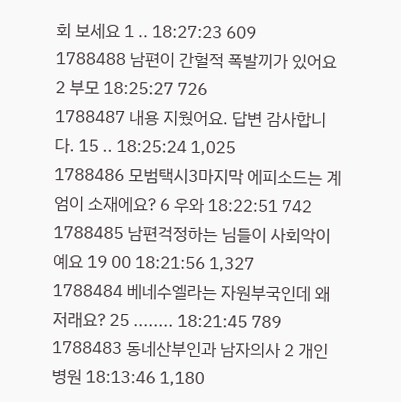회 보세요 1 .. 18:27:23 609
1788488 남편이 간헐적 폭발끼가 있어요 2 부모 18:25:27 726
1788487 내용 지웠어요. 답변 감사합니다. 15 .. 18:25:24 1,025
1788486 모범택시3마지막 에피소드는 계엄이 소재에요? 6 우와 18:22:51 742
1788485 남편걱정하는 님들이 사회악이예요 19 00 18:21:56 1,327
1788484 베네수엘라는 자원부국인데 왜저래요? 25 ........ 18:21:45 789
1788483 동네산부인과 남자의사 2 개인병원 18:13:46 1,180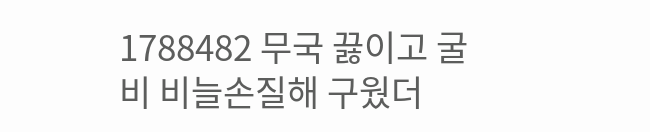1788482 무국 끓이고 굴비 비늘손질해 구웠더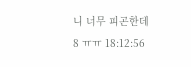니 너무 피곤한데 8 ㅠㅠ 18:12:56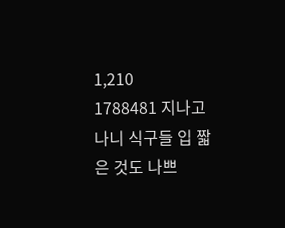1,210
1788481 지나고 나니 식구들 입 짧은 것도 나쁘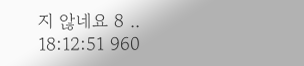지 않네요 8 .. 18:12:51 960